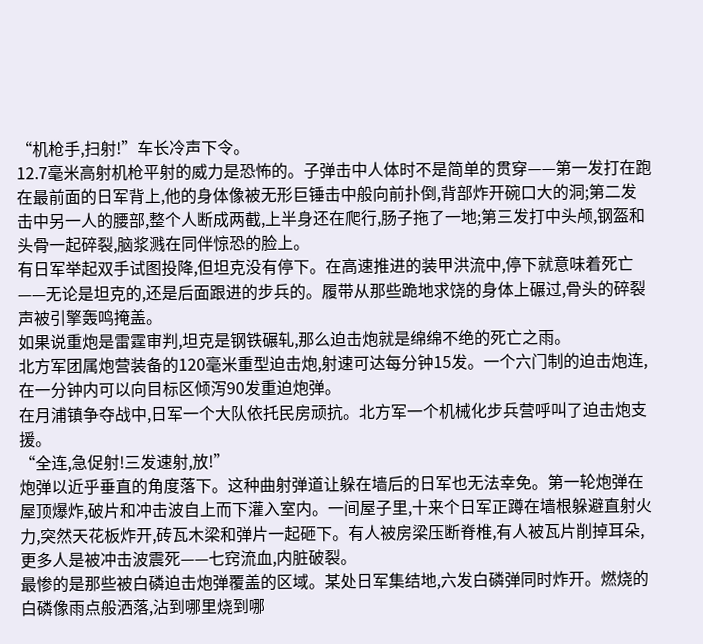“机枪手,扫射!”车长冷声下令。
12.7毫米高射机枪平射的威力是恐怖的。子弹击中人体时不是简单的贯穿——第一发打在跑在最前面的日军背上,他的身体像被无形巨锤击中般向前扑倒,背部炸开碗口大的洞;第二发击中另一人的腰部,整个人断成两截,上半身还在爬行,肠子拖了一地;第三发打中头颅,钢盔和头骨一起碎裂,脑浆溅在同伴惊恐的脸上。
有日军举起双手试图投降,但坦克没有停下。在高速推进的装甲洪流中,停下就意味着死亡——无论是坦克的,还是后面跟进的步兵的。履带从那些跪地求饶的身体上碾过,骨头的碎裂声被引擎轰鸣掩盖。
如果说重炮是雷霆审判,坦克是钢铁碾轧,那么迫击炮就是绵绵不绝的死亡之雨。
北方军团属炮营装备的120毫米重型迫击炮,射速可达每分钟15发。一个六门制的迫击炮连,在一分钟内可以向目标区倾泻90发重迫炮弹。
在月浦镇争夺战中,日军一个大队依托民房顽抗。北方军一个机械化步兵营呼叫了迫击炮支援。
“全连,急促射!三发速射,放!”
炮弹以近乎垂直的角度落下。这种曲射弹道让躲在墙后的日军也无法幸免。第一轮炮弹在屋顶爆炸,破片和冲击波自上而下灌入室内。一间屋子里,十来个日军正蹲在墙根躲避直射火力,突然天花板炸开,砖瓦木梁和弹片一起砸下。有人被房梁压断脊椎,有人被瓦片削掉耳朵,更多人是被冲击波震死——七窍流血,内脏破裂。
最惨的是那些被白磷迫击炮弹覆盖的区域。某处日军集结地,六发白磷弹同时炸开。燃烧的白磷像雨点般洒落,沾到哪里烧到哪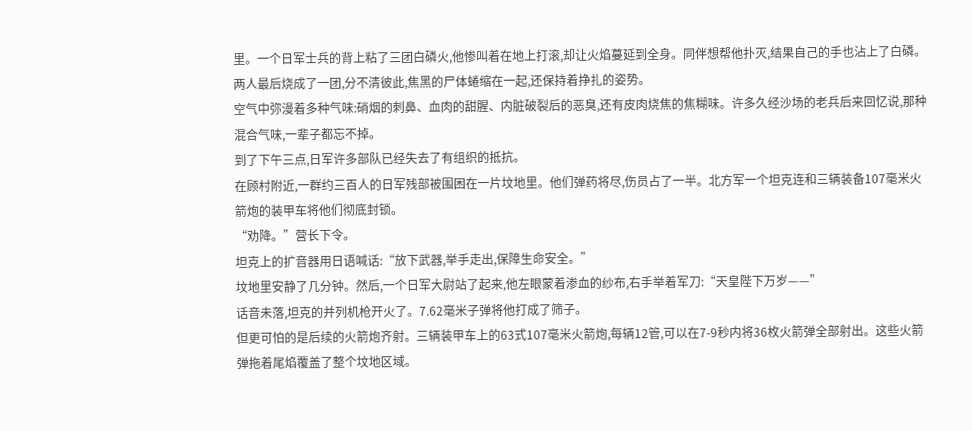里。一个日军士兵的背上粘了三团白磷火,他惨叫着在地上打滚,却让火焰蔓延到全身。同伴想帮他扑灭,结果自己的手也沾上了白磷。两人最后烧成了一团,分不清彼此,焦黑的尸体蜷缩在一起,还保持着挣扎的姿势。
空气中弥漫着多种气味:硝烟的刺鼻、血肉的甜腥、内脏破裂后的恶臭,还有皮肉烧焦的焦糊味。许多久经沙场的老兵后来回忆说,那种混合气味,一辈子都忘不掉。
到了下午三点,日军许多部队已经失去了有组织的抵抗。
在顾村附近,一群约三百人的日军残部被围困在一片坟地里。他们弹药将尽,伤员占了一半。北方军一个坦克连和三辆装备107毫米火箭炮的装甲车将他们彻底封锁。
“劝降。”营长下令。
坦克上的扩音器用日语喊话:“放下武器,举手走出,保障生命安全。”
坟地里安静了几分钟。然后,一个日军大尉站了起来,他左眼蒙着渗血的纱布,右手举着军刀:“天皇陛下万岁——”
话音未落,坦克的并列机枪开火了。7.62毫米子弹将他打成了筛子。
但更可怕的是后续的火箭炮齐射。三辆装甲车上的63式107毫米火箭炮,每辆12管,可以在7-9秒内将36枚火箭弹全部射出。这些火箭弹拖着尾焰覆盖了整个坟地区域。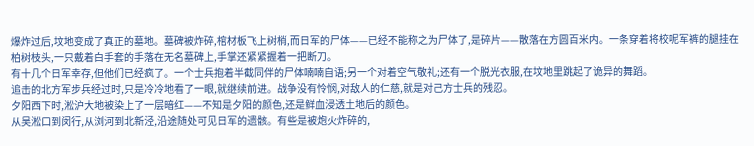爆炸过后,坟地变成了真正的墓地。墓碑被炸碎,棺材板飞上树梢,而日军的尸体——已经不能称之为尸体了,是碎片——散落在方圆百米内。一条穿着将校呢军裤的腿挂在柏树枝头,一只戴着白手套的手落在无名墓碑上,手掌还紧紧握着一把断刀。
有十几个日军幸存,但他们已经疯了。一个士兵抱着半截同伴的尸体喃喃自语;另一个对着空气敬礼;还有一个脱光衣服,在坟地里跳起了诡异的舞蹈。
追击的北方军步兵经过时,只是冷冷地看了一眼,就继续前进。战争没有怜悯,对敌人的仁慈,就是对己方士兵的残忍。
夕阳西下时,淞沪大地被染上了一层暗红——不知是夕阳的颜色,还是鲜血浸透土地后的颜色。
从吴淞口到闵行,从浏河到北新泾,沿途随处可见日军的遗骸。有些是被炮火炸碎的,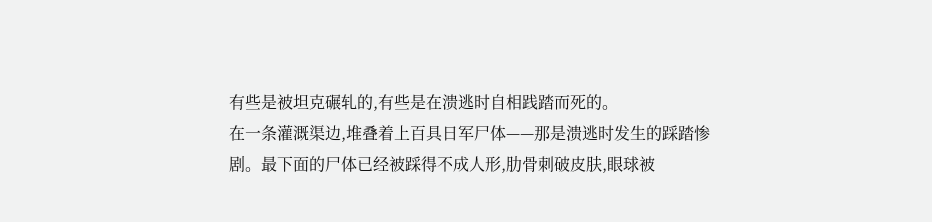有些是被坦克碾轧的,有些是在溃逃时自相践踏而死的。
在一条灌溉渠边,堆叠着上百具日军尸体——那是溃逃时发生的踩踏惨剧。最下面的尸体已经被踩得不成人形,肋骨刺破皮肤,眼球被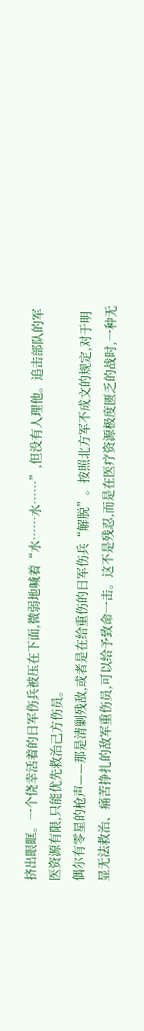挤出眼眶。一个侥幸活着的日军伤兵被压在下面,微弱地喊着“水……水……”,但没有人理他。追击部队的军医资源有限,只能优先救治己方伤员。
偶尔有零星的枪声——那是清剿残敌,或者是在给重伤的日军伤兵“解脱”。按照北方军不成文的规定,对于明显无法救治、痛苦挣扎的敌军重伤员,可以给予致命一击。这不是残忍,而是在医疗资源极度匮乏的战时,一种无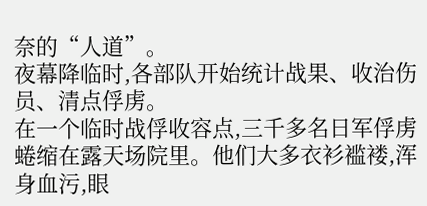奈的“人道”。
夜幕降临时,各部队开始统计战果、收治伤员、清点俘虏。
在一个临时战俘收容点,三千多名日军俘虏蜷缩在露天场院里。他们大多衣衫褴褛,浑身血污,眼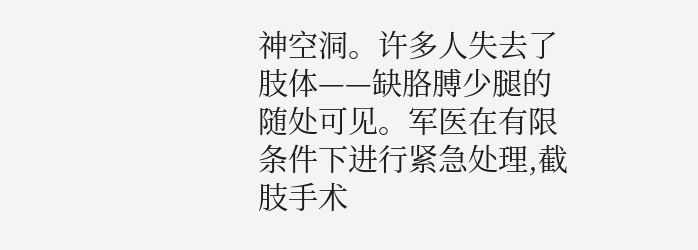神空洞。许多人失去了肢体——缺胳膊少腿的随处可见。军医在有限条件下进行紧急处理,截肢手术